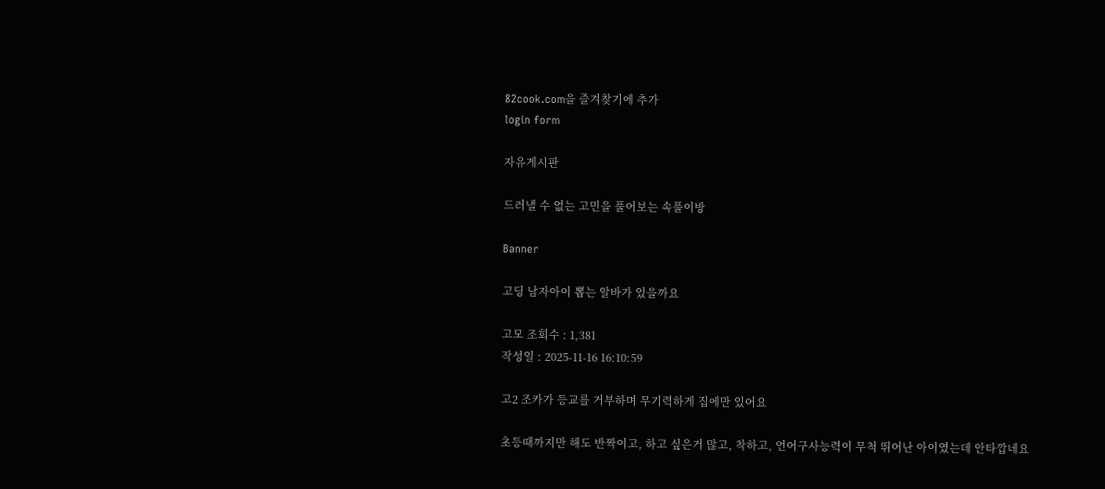82cook.com을 즐겨찾기에 추가
login form

자유게시판

드러낼 수 없는 고민을 풀어보는 속풀이방

Banner

고딩 남자아이 뽑는 알바가 있을까요

고모 조회수 : 1,381
작성일 : 2025-11-16 16:10:59

고2 조카가 등교를 거부하며 무기력하게 집에만 있어요

초등때까지만 해도 반짝이고, 하고 싶은거 많고, 착하고, 언어구사능력이 무척 뛰어난 아이였는데 안타깝네요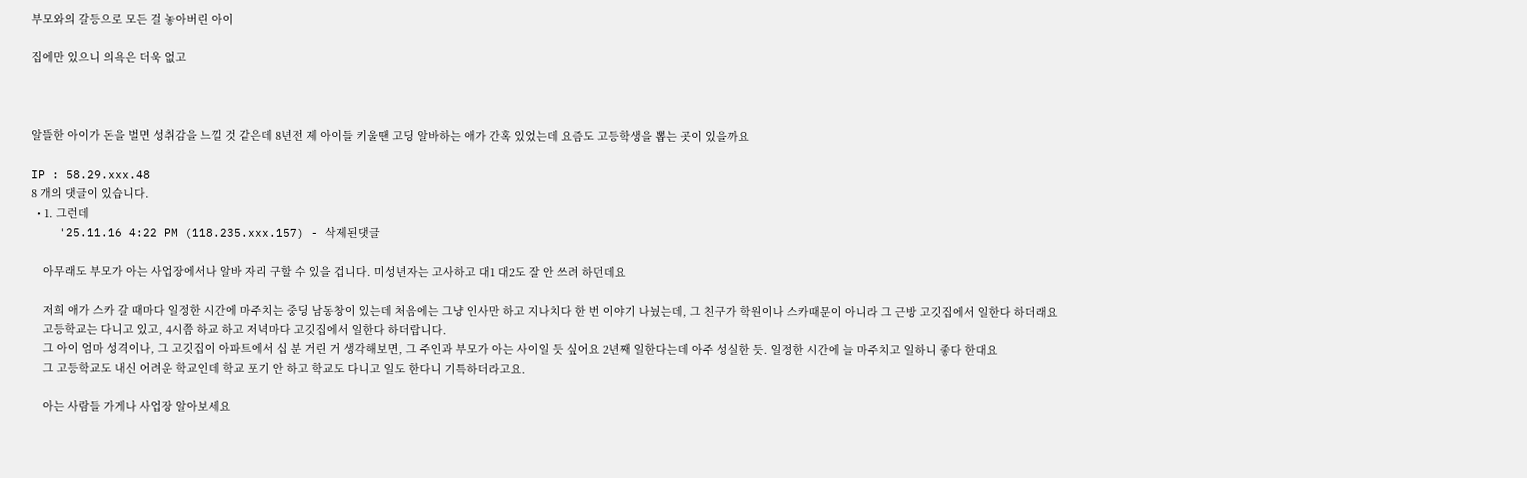부모와의 갈등으로 모든 걸 놓아버린 아이

집에만 있으니 의욕은 더욱 없고



알뜰한 아이가 돈을 벌면 성취감을 느낄 것 같은데 8년전 제 아이들 키울땐 고딩 알바하는 애가 간혹 있었는데 요즘도 고등학생을 뽑는 곳이 있을까요

IP : 58.29.xxx.48
8 개의 댓글이 있습니다.
  • 1. 그런데
    '25.11.16 4:22 PM (118.235.xxx.157) - 삭제된댓글

    아무래도 부모가 아는 사업장에서나 알바 자리 구할 수 있을 겁니다. 미성년자는 고사하고 대1 대2도 잘 안 쓰려 하던데요

    저희 애가 스카 갈 때마다 일정한 시간에 마주치는 중딩 남동창이 있는데 처음에는 그냥 인사만 하고 지나치다 한 번 이야기 나눴는데, 그 친구가 학원이나 스카때문이 아니라 그 근방 고깃집에서 일한다 하더래요
    고등학교는 다니고 있고, 4시쯤 하교 하고 저녁마다 고깃집에서 일한다 하더랍니다.
    그 아이 엄마 성격이나, 그 고깃집이 아파트에서 십 분 거린 거 생각해보면, 그 주인과 부모가 아는 사이일 듯 싶어요 2년째 일한다는데 아주 성실한 듯. 일정한 시간에 늘 마주치고 일하니 좋다 한대요
    그 고등학교도 내신 어려운 학교인데 학교 포기 안 하고 학교도 다니고 일도 한다니 기특하더라고요.

    아는 사람들 가게나 사업장 알아보세요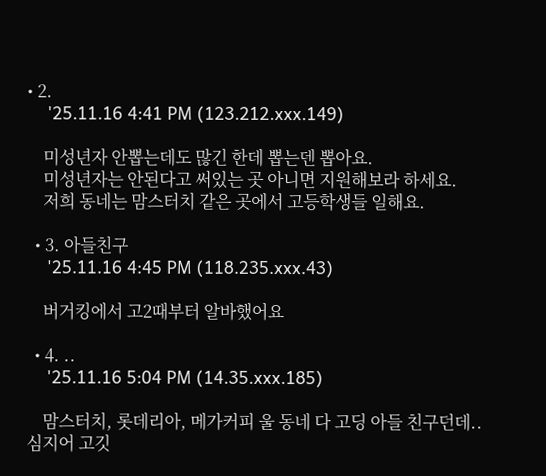• 2.
    '25.11.16 4:41 PM (123.212.xxx.149)

    미성년자 안뽑는데도 많긴 한데 뽑는덴 뽑아요.
    미성년자는 안된다고 써있는 곳 아니면 지원해보라 하세요.
    저희 동네는 맘스터치 같은 곳에서 고등학생들 일해요.

  • 3. 아들친구
    '25.11.16 4:45 PM (118.235.xxx.43)

    버거킹에서 고2때부터 알바했어요

  • 4. ..
    '25.11.16 5:04 PM (14.35.xxx.185)

    맘스터치, 롯데리아, 메가커피 울 동네 다 고딩 아들 친구던데.. 심지어 고깃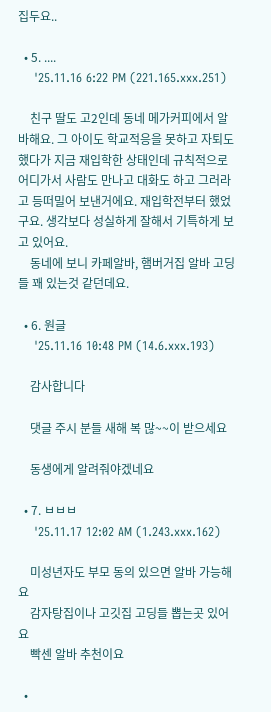집두요..

  • 5. ....
    '25.11.16 6:22 PM (221.165.xxx.251)

    친구 딸도 고2인데 동네 메가커피에서 알바해요. 그 아이도 학교적응을 못하고 자퇴도 했다가 지금 재입학한 상태인데 규칙적으로 어디가서 사람도 만나고 대화도 하고 그러라고 등떠밀어 보낸거에요. 재입학전부터 했었구요. 생각보다 성실하게 잘해서 기특하게 보고 있어요.
    동네에 보니 카페알바, 햄버거집 알바 고딩들 꽤 있는것 같던데요.

  • 6. 원글
    '25.11.16 10:48 PM (14.6.xxx.193)

    감사합니다

    댓글 주시 분들 새해 복 많~~이 받으세요

    동생에게 알려줘야겠네요

  • 7. ㅂㅂㅂ
    '25.11.17 12:02 AM (1.243.xxx.162)

    미성년자도 부모 동의 있으면 알바 가능해요
    감자탕집이나 고깃집 고딩들 뽑는곳 있어요
    빡센 알바 추천이요

  •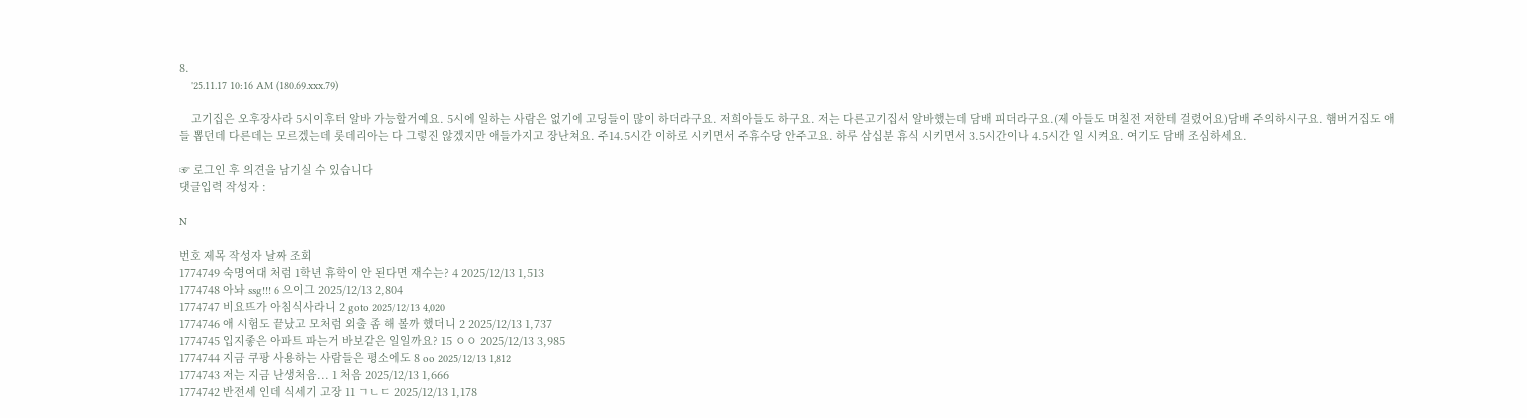8.
    '25.11.17 10:16 AM (180.69.xxx.79)

    고기집은 오후장사라 5시이후터 알바 가능할거예요. 5시에 일하는 사람은 없기에 고딩들이 많이 하더라구요. 저희아들도 하구요. 저는 다른고기집서 알바했는데 담배 피더라구요.(제 아들도 며칠전 저한테 걸렸어요)담배 주의하시구요. 햄버거집도 애들 뽑던데 다른데는 모르겠는데 롯데리아는 다 그렇진 않겠지만 애들가지고 장난쳐요. 주14.5시간 이하로 시키면서 주휴수당 안주고요. 하루 삼십분 휴식 시키면서 3.5시간이나 4.5시간 일 시켜요. 여기도 담배 조심하세요.

☞ 로그인 후 의견을 남기실 수 있습니다
댓글입력 작성자 :

N

번호 제목 작성자 날짜 조회
1774749 숙명여대 처럼 1학년 휴학이 안 된다면 재수는? 4 2025/12/13 1,513
1774748 아놔 ssg!!! 6 으이그 2025/12/13 2,804
1774747 비요뜨가 아침식사라니 2 goto 2025/12/13 4,020
1774746 애 시험도 끝났고 모처럼 외출 좀 해 볼까 했더니 2 2025/12/13 1,737
1774745 입지좋은 아파트 파는거 바보같은 일일까요? 15 ㅇㅇ 2025/12/13 3,985
1774744 지금 쿠팡 사용하는 사람들은 평소에도 8 oo 2025/12/13 1,812
1774743 저는 지금 난생처음... 1 처음 2025/12/13 1,666
1774742 반전세 인데 식세기 고장 11 ㄱㄴㄷ 2025/12/13 1,178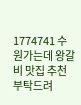1774741 수원가는데 왕갈비 맛집 추천 부탁드려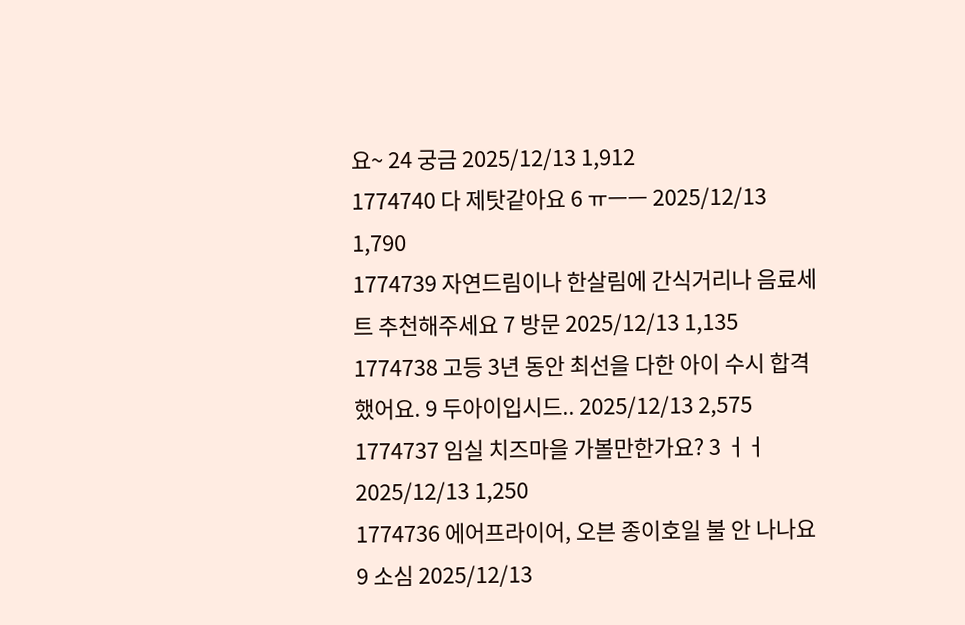요~ 24 궁금 2025/12/13 1,912
1774740 다 제탓같아요 6 ㅠㅡㅡ 2025/12/13 1,790
1774739 자연드림이나 한살림에 간식거리나 음료세트 추천해주세요 7 방문 2025/12/13 1,135
1774738 고등 3년 동안 최선을 다한 아이 수시 합격했어요. 9 두아이입시드.. 2025/12/13 2,575
1774737 임실 치즈마을 가볼만한가요? 3 ㅓㅓ 2025/12/13 1,250
1774736 에어프라이어, 오븐 종이호일 불 안 나나요 9 소심 2025/12/13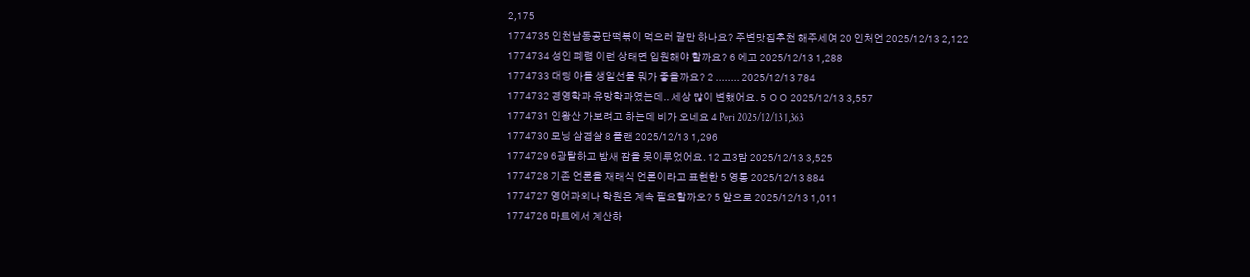2,175
1774735 인천남동공단떡볶이 먹으러 갈만 하나요? 주변맛집추천 해주세여 20 인처언 2025/12/13 2,122
1774734 성인 폐렴 이런 상태면 입원해야 할까요? 6 에고 2025/12/13 1,288
1774733 대딩 아들 생일선물 뭐가 좋을까요? 2 ........ 2025/12/13 784
1774732 경영학과 유망학과였는데.. 세상 많이 변했어요. 5 ㅇㅇ 2025/12/13 3,557
1774731 인왕산 가보려고 하는데 비가 오네요 4 Peri 2025/12/13 1,363
1774730 모닝 삼겹살 8 플랜 2025/12/13 1,296
1774729 6광탈하고 밤새 잠을 못이루었어요. 12 고3맘 2025/12/13 3,525
1774728 기존 언론을 재래식 언론이라고 표현한 5 영통 2025/12/13 884
1774727 영어과외나 학원은 계속 필요할까오? 5 앞으로 2025/12/13 1,011
1774726 마트에서 계산하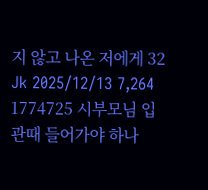지 않고 나온 저에게 32 Jk 2025/12/13 7,264
1774725 시부모님 입관때 들어가야 하나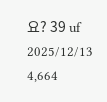요? 39 uf 2025/12/13 4,664